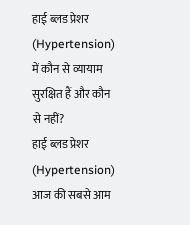हाई ब्लड प्रेशर (Hypertension) में कौन से व्यायाम सुरक्षित हैं और कौन से नहीं?
हाई ब्लड प्रेशर (Hypertension) आज की सबसे आम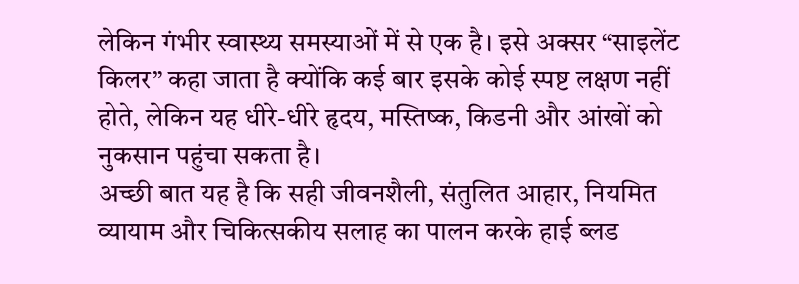लेकिन गंभीर स्वास्थ्य समस्याओं में से एक है। इसे अक्सर “साइलेंट किलर” कहा जाता है क्योंकि कई बार इसके कोई स्पष्ट लक्षण नहीं होते, लेकिन यह धीरे-धीरे हृदय, मस्तिष्क, किडनी और आंखों को नुकसान पहुंचा सकता है।
अच्छी बात यह है कि सही जीवनशैली, संतुलित आहार, नियमित व्यायाम और चिकित्सकीय सलाह का पालन करके हाई ब्लड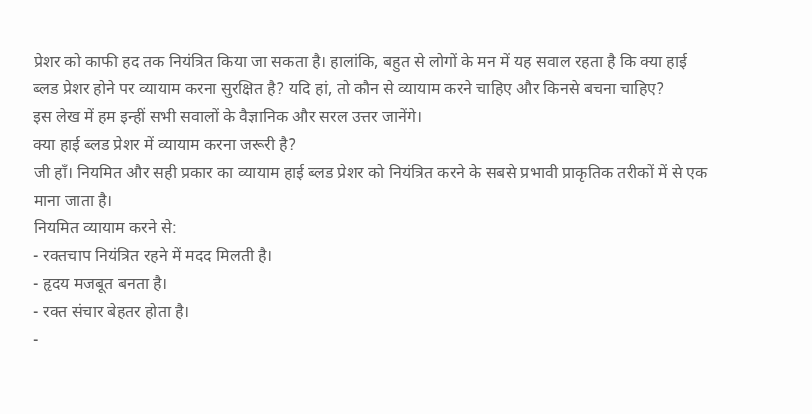प्रेशर को काफी हद तक नियंत्रित किया जा सकता है। हालांकि, बहुत से लोगों के मन में यह सवाल रहता है कि क्या हाई ब्लड प्रेशर होने पर व्यायाम करना सुरक्षित है? यदि हां, तो कौन से व्यायाम करने चाहिए और किनसे बचना चाहिए?
इस लेख में हम इन्हीं सभी सवालों के वैज्ञानिक और सरल उत्तर जानेंगे।
क्या हाई ब्लड प्रेशर में व्यायाम करना जरूरी है?
जी हाँ। नियमित और सही प्रकार का व्यायाम हाई ब्लड प्रेशर को नियंत्रित करने के सबसे प्रभावी प्राकृतिक तरीकों में से एक माना जाता है।
नियमित व्यायाम करने से:
- रक्तचाप नियंत्रित रहने में मदद मिलती है।
- हृदय मजबूत बनता है।
- रक्त संचार बेहतर होता है।
-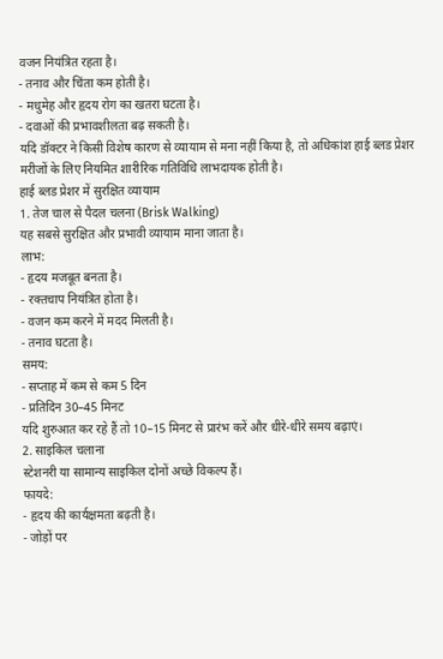वजन नियंत्रित रहता है।
- तनाव और चिंता कम होती है।
- मधुमेह और हृदय रोग का खतरा घटता है।
- दवाओं की प्रभावशीलता बढ़ सकती है।
यदि डॉक्टर ने किसी विशेष कारण से व्यायाम से मना नहीं किया है, तो अधिकांश हाई ब्लड प्रेशर मरीजों के लिए नियमित शारीरिक गतिविधि लाभदायक होती है।
हाई ब्लड प्रेशर में सुरक्षित व्यायाम
1. तेज चाल से पैदल चलना (Brisk Walking)
यह सबसे सुरक्षित और प्रभावी व्यायाम माना जाता है।
लाभ:
- हृदय मजबूत बनता है।
- रक्तचाप नियंत्रित होता है।
- वजन कम करने में मदद मिलती है।
- तनाव घटता है।
समय:
- सप्ताह में कम से कम 5 दिन
- प्रतिदिन 30–45 मिनट
यदि शुरुआत कर रहे हैं तो 10–15 मिनट से प्रारंभ करें और धीरे-धीरे समय बढ़ाएं।
2. साइकिल चलाना
स्टेशनरी या सामान्य साइकिल दोनों अच्छे विकल्प हैं।
फायदे:
- हृदय की कार्यक्षमता बढ़ती है।
- जोड़ों पर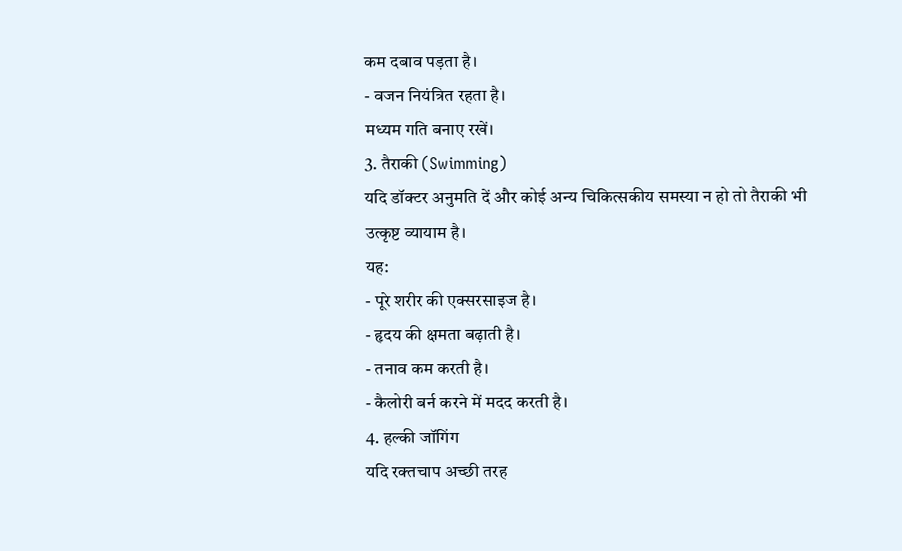कम दबाव पड़ता है।
- वजन नियंत्रित रहता है।
मध्यम गति बनाए रखें।
3. तैराकी (Swimming)
यदि डॉक्टर अनुमति दें और कोई अन्य चिकित्सकीय समस्या न हो तो तैराकी भी उत्कृष्ट व्यायाम है।
यह:
- पूरे शरीर की एक्सरसाइज है।
- हृदय की क्षमता बढ़ाती है।
- तनाव कम करती है।
- कैलोरी बर्न करने में मदद करती है।
4. हल्की जॉगिंग
यदि रक्तचाप अच्छी तरह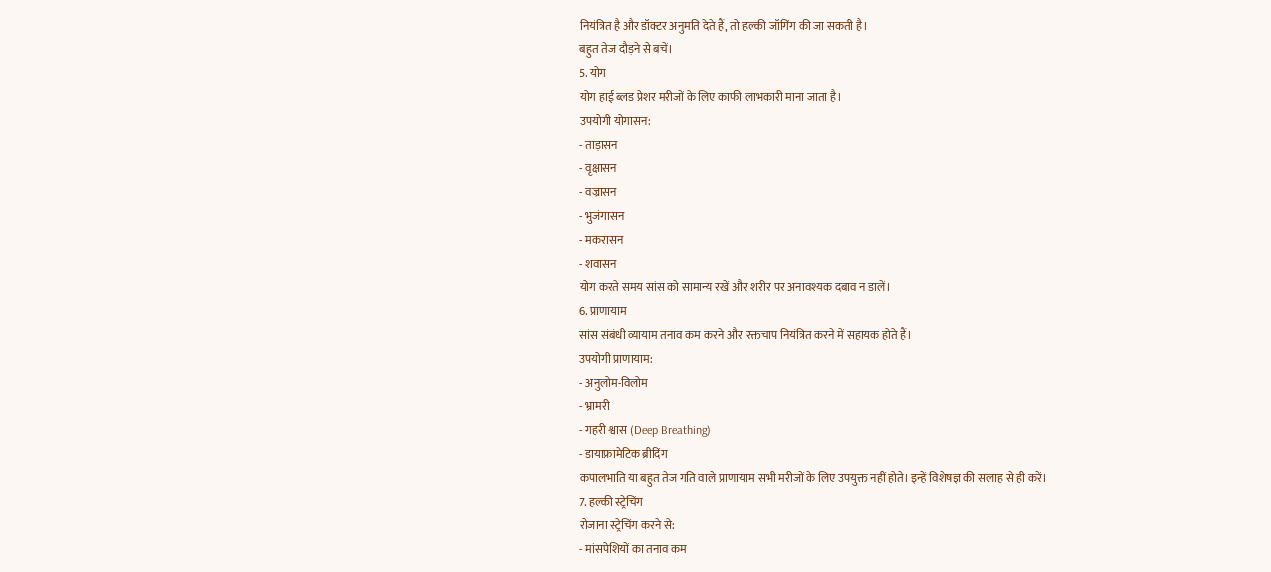नियंत्रित है और डॉक्टर अनुमति देते हैं, तो हल्की जॉगिंग की जा सकती है।
बहुत तेज दौड़ने से बचें।
5. योग
योग हाई ब्लड प्रेशर मरीजों के लिए काफी लाभकारी माना जाता है।
उपयोगी योगासन:
- ताड़ासन
- वृक्षासन
- वज्रासन
- भुजंगासन
- मकरासन
- शवासन
योग करते समय सांस को सामान्य रखें और शरीर पर अनावश्यक दबाव न डालें।
6. प्राणायाम
सांस संबंधी व्यायाम तनाव कम करने और रक्तचाप नियंत्रित करने में सहायक होते हैं।
उपयोगी प्राणायाम:
- अनुलोम-विलोम
- भ्रामरी
- गहरी श्वास (Deep Breathing)
- डायाफ्रामेटिक ब्रीदिंग
कपालभाति या बहुत तेज गति वाले प्राणायाम सभी मरीजों के लिए उपयुक्त नहीं होते। इन्हें विशेषज्ञ की सलाह से ही करें।
7. हल्की स्ट्रेचिंग
रोजाना स्ट्रेचिंग करने से:
- मांसपेशियों का तनाव कम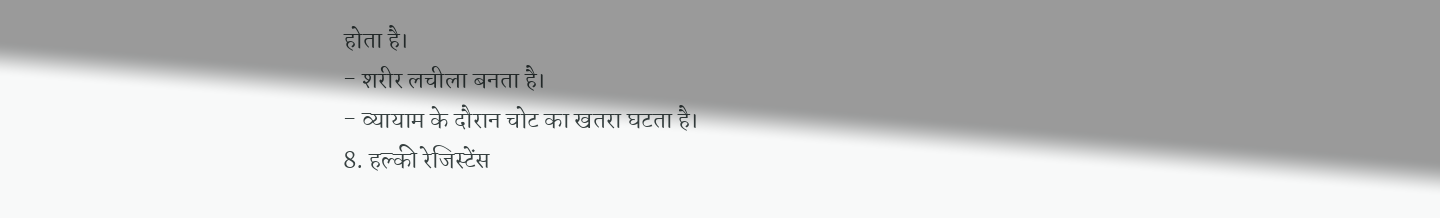होता है।
- शरीर लचीला बनता है।
- व्यायाम के दौरान चोट का खतरा घटता है।
8. हल्की रेजिस्टेंस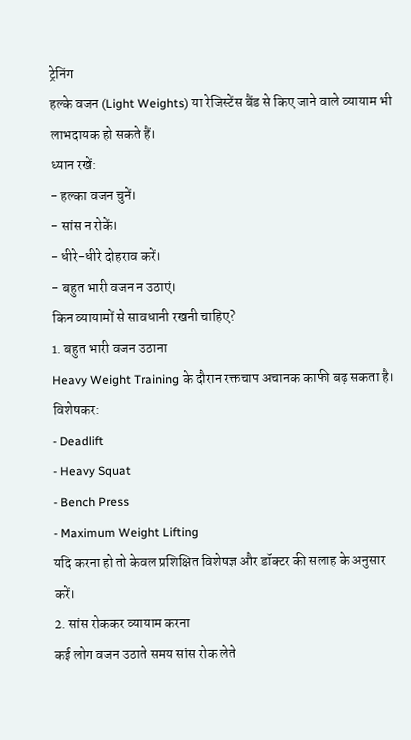ट्रेनिंग
हल्के वजन (Light Weights) या रेजिस्टेंस बैंड से किए जाने वाले व्यायाम भी लाभदायक हो सकते हैं।
ध्यान रखें:
- हल्का वजन चुनें।
- सांस न रोकें।
- धीरे-धीरे दोहराव करें।
- बहुत भारी वजन न उठाएं।
किन व्यायामों से सावधानी रखनी चाहिए?
1. बहुत भारी वजन उठाना
Heavy Weight Training के दौरान रक्तचाप अचानक काफी बढ़ सकता है।
विशेषकर:
- Deadlift
- Heavy Squat
- Bench Press
- Maximum Weight Lifting
यदि करना हो तो केवल प्रशिक्षित विशेषज्ञ और डॉक्टर की सलाह के अनुसार करें।
2. सांस रोककर व्यायाम करना
कई लोग वजन उठाते समय सांस रोक लेते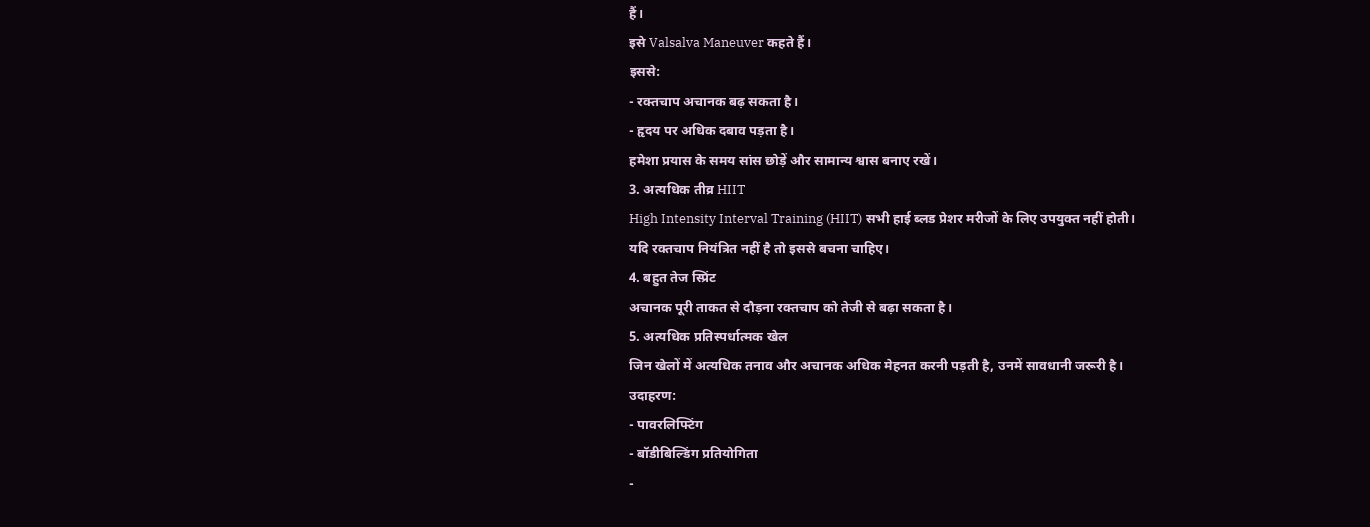हैं।
इसे Valsalva Maneuver कहते हैं।
इससे:
- रक्तचाप अचानक बढ़ सकता है।
- हृदय पर अधिक दबाव पड़ता है।
हमेशा प्रयास के समय सांस छोड़ें और सामान्य श्वास बनाए रखें।
3. अत्यधिक तीव्र HIIT
High Intensity Interval Training (HIIT) सभी हाई ब्लड प्रेशर मरीजों के लिए उपयुक्त नहीं होती।
यदि रक्तचाप नियंत्रित नहीं है तो इससे बचना चाहिए।
4. बहुत तेज स्प्रिंट
अचानक पूरी ताकत से दौड़ना रक्तचाप को तेजी से बढ़ा सकता है।
5. अत्यधिक प्रतिस्पर्धात्मक खेल
जिन खेलों में अत्यधिक तनाव और अचानक अधिक मेहनत करनी पड़ती है, उनमें सावधानी जरूरी है।
उदाहरण:
- पावरलिफ्टिंग
- बॉडीबिल्डिंग प्रतियोगिता
-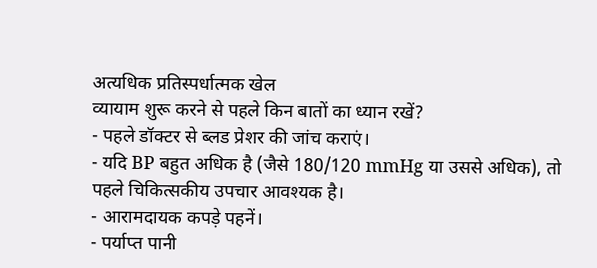अत्यधिक प्रतिस्पर्धात्मक खेल
व्यायाम शुरू करने से पहले किन बातों का ध्यान रखें?
- पहले डॉक्टर से ब्लड प्रेशर की जांच कराएं।
- यदि BP बहुत अधिक है (जैसे 180/120 mmHg या उससे अधिक), तो पहले चिकित्सकीय उपचार आवश्यक है।
- आरामदायक कपड़े पहनें।
- पर्याप्त पानी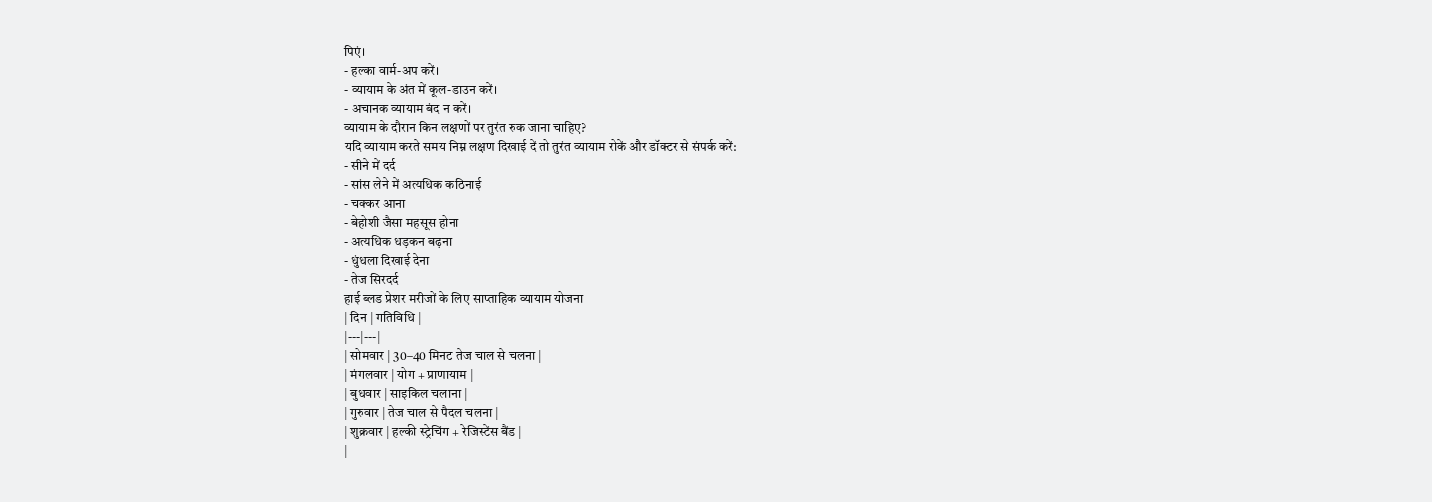पिएं।
- हल्का वार्म-अप करें।
- व्यायाम के अंत में कूल-डाउन करें।
- अचानक व्यायाम बंद न करें।
व्यायाम के दौरान किन लक्षणों पर तुरंत रुक जाना चाहिए?
यदि व्यायाम करते समय निम्न लक्षण दिखाई दें तो तुरंत व्यायाम रोकें और डॉक्टर से संपर्क करें:
- सीने में दर्द
- सांस लेने में अत्यधिक कठिनाई
- चक्कर आना
- बेहोशी जैसा महसूस होना
- अत्यधिक धड़कन बढ़ना
- धुंधला दिखाई देना
- तेज सिरदर्द
हाई ब्लड प्रेशर मरीजों के लिए साप्ताहिक व्यायाम योजना
| दिन | गतिविधि |
|---|---|
| सोमवार | 30–40 मिनट तेज चाल से चलना |
| मंगलवार | योग + प्राणायाम |
| बुधवार | साइकिल चलाना |
| गुरुवार | तेज चाल से पैदल चलना |
| शुक्रवार | हल्की स्ट्रेचिंग + रेजिस्टेंस बैंड |
|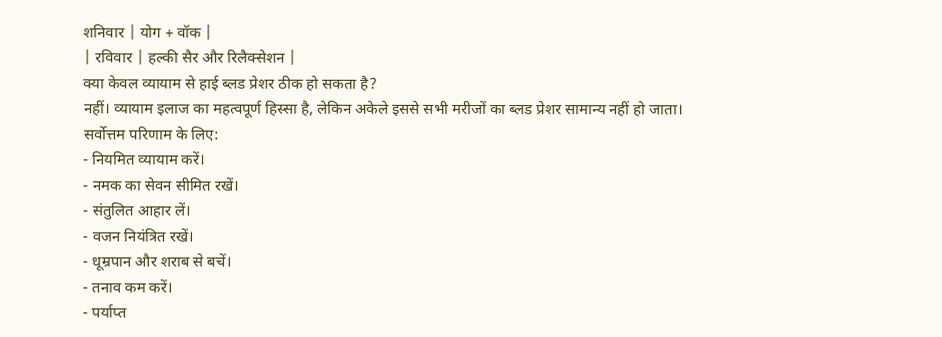शनिवार | योग + वॉक |
| रविवार | हल्की सैर और रिलैक्सेशन |
क्या केवल व्यायाम से हाई ब्लड प्रेशर ठीक हो सकता है?
नहीं। व्यायाम इलाज का महत्वपूर्ण हिस्सा है, लेकिन अकेले इससे सभी मरीजों का ब्लड प्रेशर सामान्य नहीं हो जाता।
सर्वोत्तम परिणाम के लिए:
- नियमित व्यायाम करें।
- नमक का सेवन सीमित रखें।
- संतुलित आहार लें।
- वजन नियंत्रित रखें।
- धूम्रपान और शराब से बचें।
- तनाव कम करें।
- पर्याप्त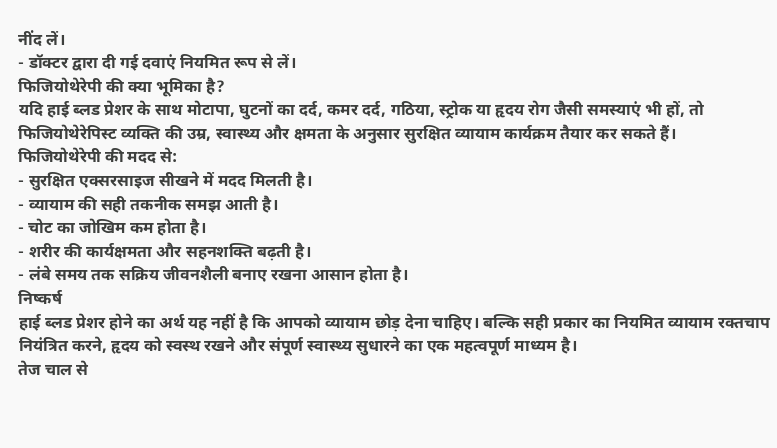नींद लें।
- डॉक्टर द्वारा दी गई दवाएं नियमित रूप से लें।
फिजियोथेरेपी की क्या भूमिका है?
यदि हाई ब्लड प्रेशर के साथ मोटापा, घुटनों का दर्द, कमर दर्द, गठिया, स्ट्रोक या हृदय रोग जैसी समस्याएं भी हों, तो फिजियोथेरेपिस्ट व्यक्ति की उम्र, स्वास्थ्य और क्षमता के अनुसार सुरक्षित व्यायाम कार्यक्रम तैयार कर सकते हैं।
फिजियोथेरेपी की मदद से:
- सुरक्षित एक्सरसाइज सीखने में मदद मिलती है।
- व्यायाम की सही तकनीक समझ आती है।
- चोट का जोखिम कम होता है।
- शरीर की कार्यक्षमता और सहनशक्ति बढ़ती है।
- लंबे समय तक सक्रिय जीवनशैली बनाए रखना आसान होता है।
निष्कर्ष
हाई ब्लड प्रेशर होने का अर्थ यह नहीं है कि आपको व्यायाम छोड़ देना चाहिए। बल्कि सही प्रकार का नियमित व्यायाम रक्तचाप नियंत्रित करने, हृदय को स्वस्थ रखने और संपूर्ण स्वास्थ्य सुधारने का एक महत्वपूर्ण माध्यम है।
तेज चाल से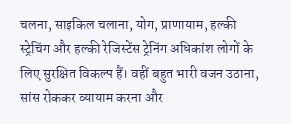चलना, साइकिल चलाना, योग, प्राणायाम, हल्की स्ट्रेचिंग और हल्की रेजिस्टेंस ट्रेनिंग अधिकांश लोगों के लिए सुरक्षित विकल्प हैं। वहीं बहुत भारी वजन उठाना, सांस रोककर व्यायाम करना और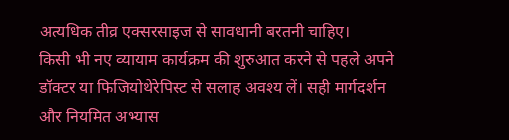अत्यधिक तीव्र एक्सरसाइज से सावधानी बरतनी चाहिए।
किसी भी नए व्यायाम कार्यक्रम की शुरुआत करने से पहले अपने डॉक्टर या फिजियोथेरेपिस्ट से सलाह अवश्य लें। सही मार्गदर्शन और नियमित अभ्यास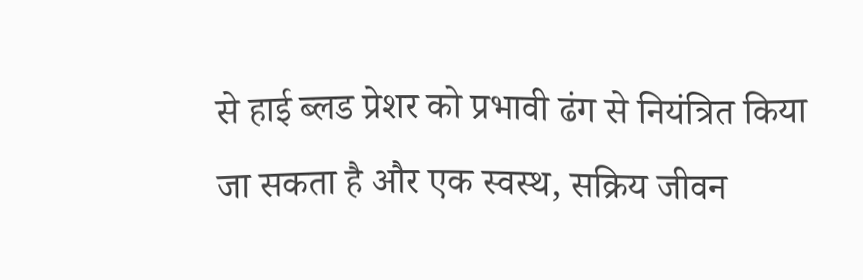से हाई ब्लड प्रेशर को प्रभावी ढंग से नियंत्रित किया जा सकता है और एक स्वस्थ, सक्रिय जीवन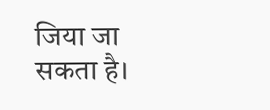जिया जा सकता है।